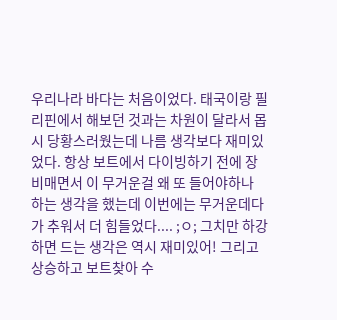우리나라 바다는 처음이었다. 태국이랑 필리핀에서 해보던 것과는 차원이 달라서 몹시 당황스러웠는데 나름 생각보다 재미있었다. 항상 보트에서 다이빙하기 전에 장비매면서 이 무거운걸 왜 또 들어야하나 하는 생각을 했는데 이번에는 무거운데다가 추워서 더 힘들었다.... ;ㅇ; 그치만 하강하면 드는 생각은 역시 재미있어! 그리고 상승하고 보트찾아 수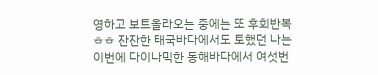영하고 보트올라오는 중에는 또 후회반복ㅎㅎ 잔잔한 태국바다에서도 토했던 나는 이번에 다이나믹한 동해바다에서 여섯번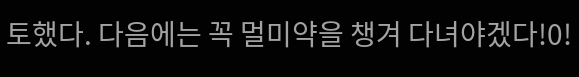토했다. 다음에는 꼭 멀미약을 챙겨 다녀야겠다!0!